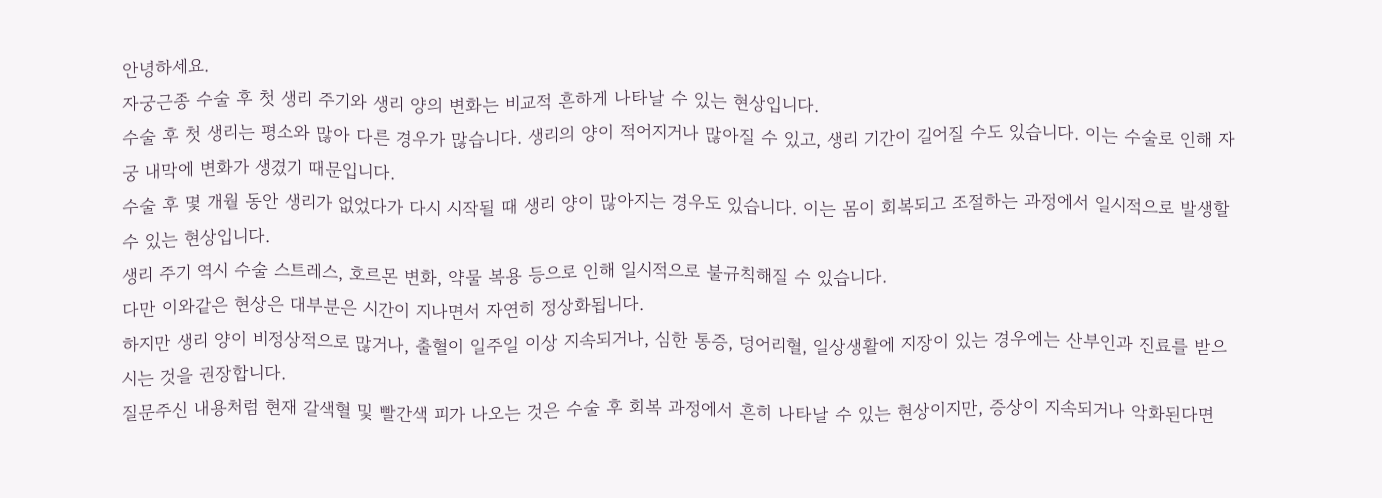안녕하세요.
자궁근종 수술 후 첫 생리 주기와 생리 양의 변화는 비교적 흔하게 나타날 수 있는 현상입니다.
수술 후 첫 생리는 평소와 많아 다른 경우가 많습니다. 생리의 양이 적어지거나 많아질 수 있고, 생리 기간이 길어질 수도 있습니다. 이는 수술로 인해 자궁 내막에 변화가 생겼기 때문입니다.
수술 후 몇 개월 동안 생리가 없었다가 다시 시작될 때 생리 양이 많아지는 경우도 있습니다. 이는 몸이 회복되고 조절하는 과정에서 일시적으로 발생할 수 있는 현상입니다.
생리 주기 역시 수술 스트레스, 호르몬 변화, 약물 복용 등으로 인해 일시적으로 불규칙해질 수 있습니다.
다만 이와같은 현상은 대부분은 시간이 지나면서 자연히 정상화됩니다.
하지만 생리 양이 비정상적으로 많거나, 출혈이 일주일 이상 지속되거나, 심한 통증, 덩어리혈, 일상생활에 지장이 있는 경우에는 산부인과 진료를 받으시는 것을 권장합니다.
질문주신 내용처럼 현재 갈색혈 및 빨간색 피가 나오는 것은 수술 후 회복 과정에서 흔히 나타날 수 있는 현상이지만, 증상이 지속되거나 악화된다면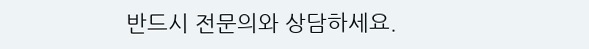반드시 전문의와 상담하세요.